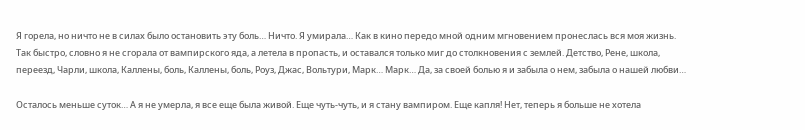Я горела, но ничто не в силах было остановить эту боль… Ничто. Я умирала… Как в кино передо мной одним мгновением пронеслась вся моя жизнь. Так быстро, словно я не сгорала от вампирского яда, а летела в пропасть, и оставался только миг до столкновения с землей. Детство, Рене, школа, переезд, Чарли, школа, Каллены, боль, Каллены, боль, Роуз, Джас, Вольтури, Марк… Марк… Да, за своей болью я и забыла о нем, забыла о нашей любви…

Осталось меньше суток… А я не умерла, я все еще была живой. Еще чуть-чуть, и я стану вампиром. Еще капля! Нет, теперь я больше не хотела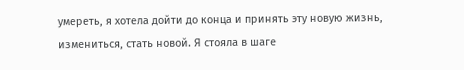умереть, я хотела дойти до конца и принять эту новую жизнь, измениться, стать новой. Я стояла в шаге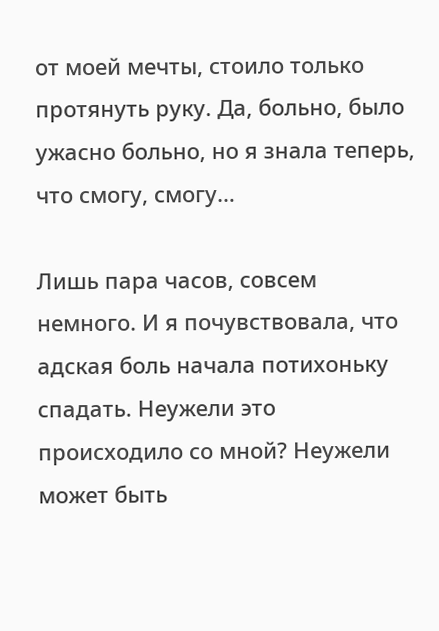от моей мечты, стоило только протянуть руку. Да, больно, было ужасно больно, но я знала теперь, что смогу, смогу…

Лишь пара часов, совсем немного. И я почувствовала, что адская боль начала потихоньку спадать. Неужели это происходило со мной? Неужели может быть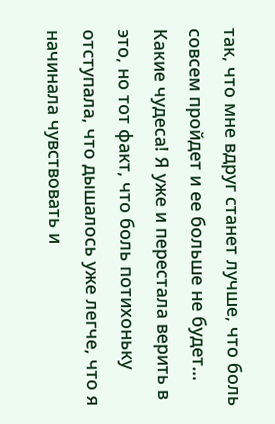так, что мне вдруг станет лучше, что боль совсем пройдет и ее больше не будет… Какие чудеса! Я уже и перестала верить в это, но тот факт, что боль потихоньку отступала, что дышалось уже легче, что я начинала чувствовать и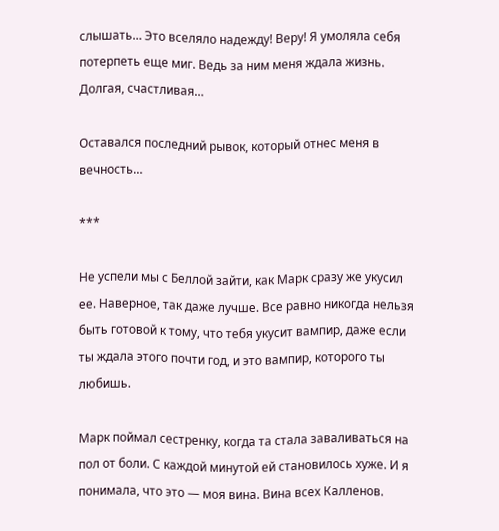слышать… Это вселяло надежду! Веру! Я умоляла себя потерпеть еще миг. Ведь за ним меня ждала жизнь. Долгая, счастливая…

Оставался последний рывок, который отнес меня в вечность…

***

Не успели мы с Беллой зайти, как Марк сразу же укусил ее. Наверное, так даже лучше. Все равно никогда нельзя быть готовой к тому, что тебя укусит вампир, даже если ты ждала этого почти год, и это вампир, которого ты любишь.

Марк поймал сестренку, когда та стала заваливаться на пол от боли. С каждой минутой ей становилось хуже. И я понимала, что это — моя вина. Вина всех Калленов.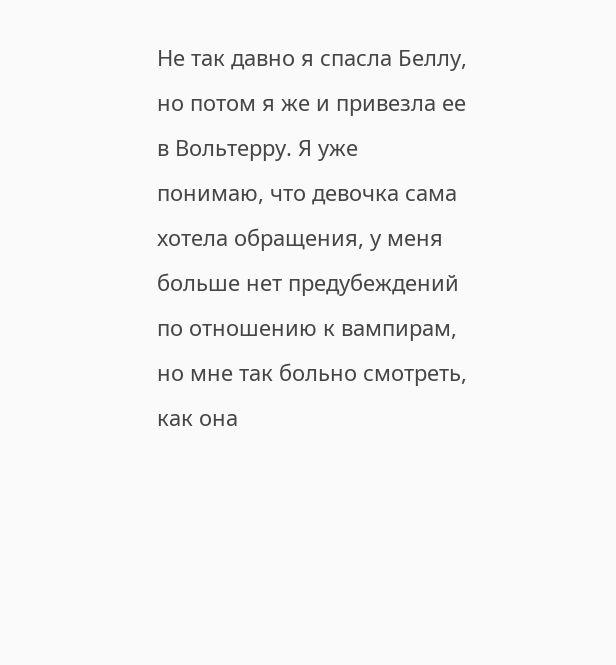Не так давно я спасла Беллу, но потом я же и привезла ее в Вольтерру. Я уже понимаю, что девочка сама хотела обращения, у меня больше нет предубеждений по отношению к вампирам, но мне так больно смотреть, как она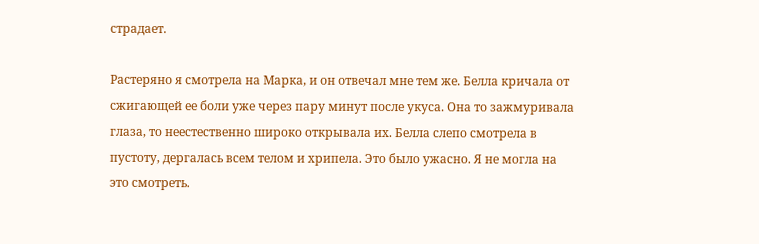страдает.

Растеряно я смотрела на Марка, и он отвечал мне тем же. Белла кричала от сжигающей ее боли уже через пару минут после укуса. Она то зажмуривала глаза, то неестественно широко открывала их. Белла слепо смотрела в пустоту, дергалась всем телом и хрипела. Это было ужасно. Я не могла на это смотреть.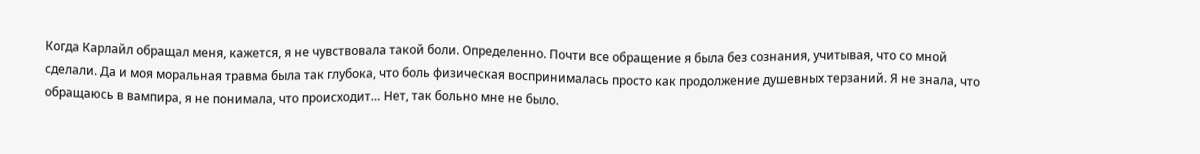Когда Карлайл обращал меня, кажется, я не чувствовала такой боли. Определенно. Почти все обращение я была без сознания, учитывая, что со мной сделали. Да и моя моральная травма была так глубока, что боль физическая воспринималась просто как продолжение душевных терзаний. Я не знала, что обращаюсь в вампира, я не понимала, что происходит… Нет, так больно мне не было.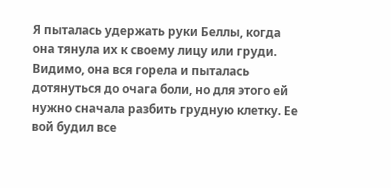Я пыталась удержать руки Беллы, когда она тянула их к своему лицу или груди. Видимо, она вся горела и пыталась дотянуться до очага боли, но для этого ей нужно сначала разбить грудную клетку. Ее вой будил все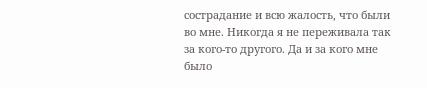сострадание и всю жалость, что были во мне. Никогда я не переживала так за кого-то другого. Да и за кого мне было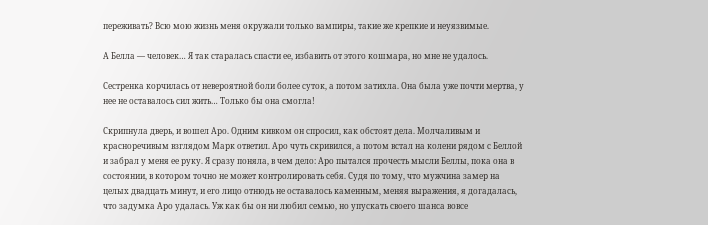переживать? Всю мою жизнь меня окружали только вампиры, такие же крепкие и неуязвимые.

А Белла — человек… Я так старалась спасти ее, избавить от этого кошмара, но мне не удалось.

Сестренка корчилась от невероятной боли более суток, а потом затихла. Она была уже почти мертва, у нее не оставалось сил жить… Только бы она смогла!

Скрипнула дверь, и вошел Аро. Одним кивком он спросил, как обстоят дела. Молчаливым и красноречивым взглядом Марк ответил. Аро чуть скривился, а потом встал на колени рядом с Беллой и забрал у меня ее руку. Я сразу поняла, в чем дело: Аро пытался прочесть мысли Беллы, пока она в состоянии, в котором точно не может контролировать себя. Судя по тому, что мужчина замер на целых двадцать минут, и его лицо отнюдь не оставалось каменным, меняя выражения, я догадалась, что задумка Аро удалась. Уж как бы он ни любил семью, но упускать своего шанса вовсе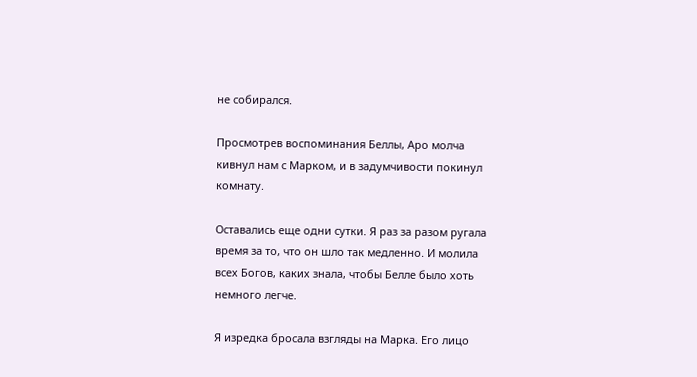не собирался.

Просмотрев воспоминания Беллы, Аро молча кивнул нам с Марком, и в задумчивости покинул комнату.

Оставались еще одни сутки. Я раз за разом ругала время за то, что он шло так медленно. И молила всех Богов, каких знала, чтобы Белле было хоть немного легче.

Я изредка бросала взгляды на Марка. Его лицо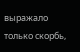выражало только скорбь,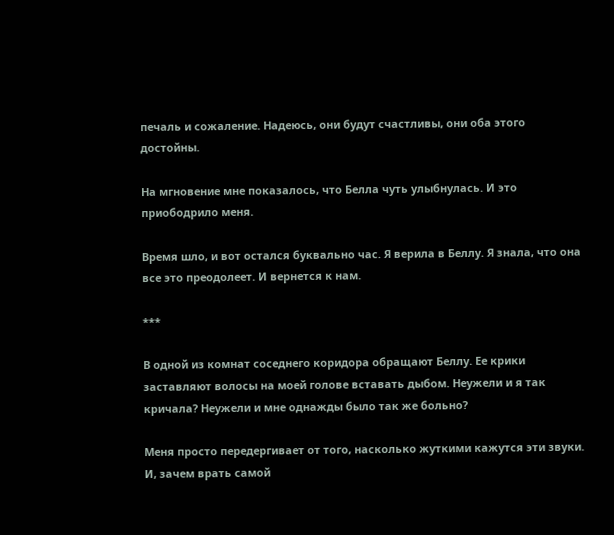печаль и сожаление. Надеюсь, они будут счастливы, они оба этого достойны.

На мгновение мне показалось, что Белла чуть улыбнулась. И это приободрило меня.

Время шло, и вот остался буквально час. Я верила в Беллу. Я знала, что она все это преодолеет. И вернется к нам.

***

В одной из комнат соседнего коридора обращают Беллу. Ее крики заставляют волосы на моей голове вставать дыбом. Неужели и я так кричала? Неужели и мне однажды было так же больно?

Меня просто передергивает от того, насколько жуткими кажутся эти звуки. И, зачем врать самой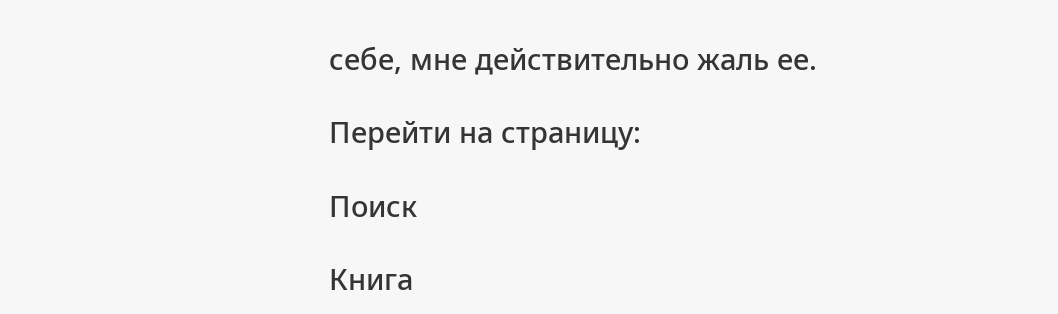себе, мне действительно жаль ее.

Перейти на страницу:

Поиск

Книга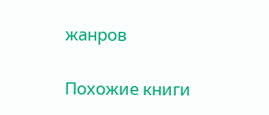жанров

Похожие книги